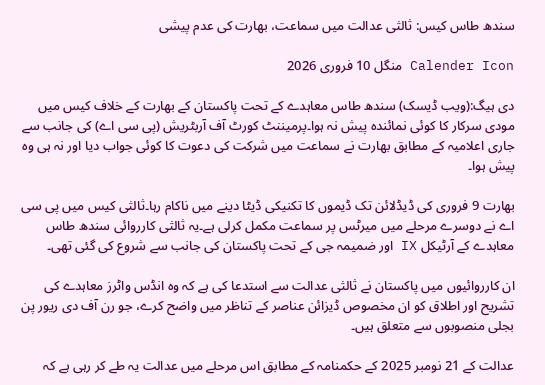سندھ طاس کیس: ثالثی عدالت میں سماعت، بھارت کی عدم پیشی

Calender Icon منگل 10 فروری 2026

دی ہیگ:(ویب ڈیسک) سندھ طاس معاہدے کے تحت پاکستان کے بھارت کے خلاف کیس میں مودی سرکار کا کوئی نمائندہ پیش نہ ہوا۔پرمیننٹ کورٹ آف آربٹریش (پی سی اے) کی جانب سے جاری اعلامیہ کے مطابق بھارت نے سماعت میں شرکت کی دعوت کا کوئی جواب دیا اور نہ ہی وہ پیش ہوا۔

بھارت 9 فروری کی ڈیڈلائن تک ڈیموں کا تکنیکی ڈیٹا دینے میں ناکام رہا۔ثالثی کیس میں پی سی اے نے دوسرے مرحلے میں میرٹس پر سماعت مکمل کرلی ہے۔یہ ثالثی کارروائی سندھ طاس معاہدے کے آرٹیکل IX اور ضمیمہ جی کے تحت پاکستان کی جانب سے شروع کی گئی تھی۔

ان کارروائیوں میں پاکستان نے ثالثی عدالت سے استدعا کی ہے کہ وہ انڈس واٹرز معاہدے کی تشریح اور اطلاق کو ان مخصوص ڈیزائن عناصر کے تناظر میں واضح کرے، جو رن آف دی ریور پن بجلی منصوبوں سے متعلق ہیں۔

عدالت کے 21 نومبر 2025 کے حکمنامہ کے مطابق اس مرحلے میں عدالت یہ طے کر رہی ہے کہ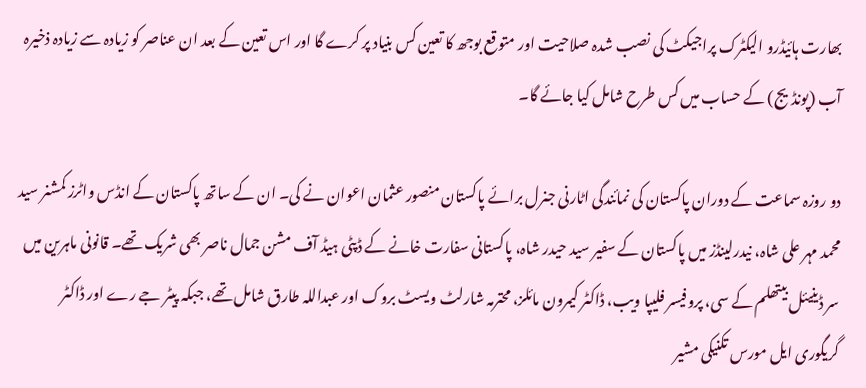بھارت ہائیڈرو الیکٹرک پراجیکٹ کی نصب شدہ صلاحیت اور متوقع بوجھ کا تعین کس بنیاد پر کرے گا اور اس تعین کے بعد ان عناصر کو زیادہ سے زیادہ ذخیرہ آب (پونڈیج) کے حساب میں کس طرح شامل کیا جائے گا۔

دو روزہ سماعت کے دوران پاکستان کی نمائندگی اٹارنی جنرل برائے پاکستان منصور عثمان اعوان نے کی۔ ان کے ساتھ پاکستان کے انڈس واٹرز کمشنر سید محمد مہر علی شاہ، نیدرلینڈز میں پاکستان کے سفیر سید حیدر شاہ، پاکستانی سفارت خانے کے ڈپٹی ہیڈ آف مشن جمال ناصر بھی شریک تھے۔ قانونی ماہرین میں سر ڈینیئل بیتھلم کے سی، پروفیسر فلیپا ویب، ڈاکٹر کیمرون مائلز، محترمہ شارلٹ ویسٹ بروک اور عبداللہ طارق شامل تھے، جبکہ پیٹر جے رے اور ڈاکٹر گریگوری ایل مورس تکنیکی مشیر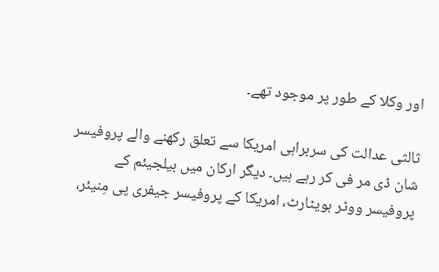اور وکلا کے طور پر موجود تھے۔

ثالثی عدالت کی سربراہی امریکا سے تعلق رکھنے والے پروفیسر شان ڈی مر فی کر رہے ہیں۔ دیگر ارکان میں بیلجیئم کے پروفیسر ووٹر بویٹارٹ، امریکا کے پروفیسر جیفری پی مِنیئر،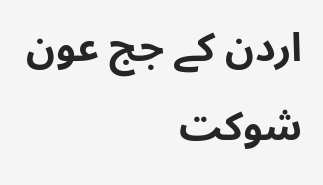اردن کے جج عون شوکت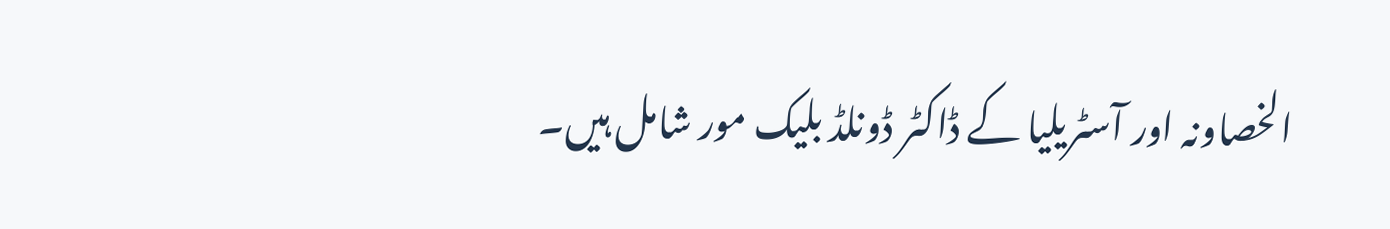الخصاونہ اور آسٹریلیا کے ڈاکٹر ڈونلڈ بلیک مور شامل ہیں۔